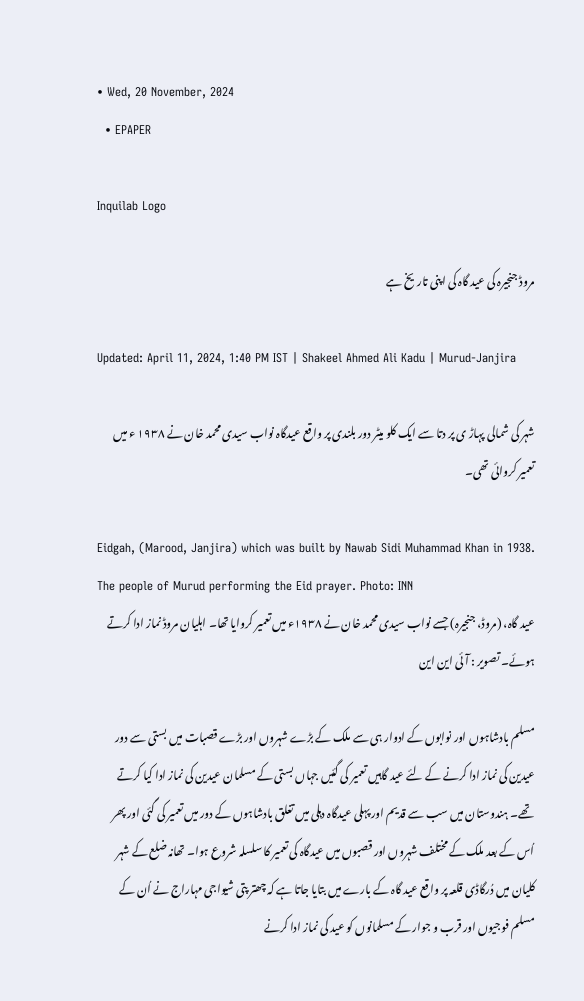• Wed, 20 November, 2024
  • EPAPER

Inquilab Logo

مروڈ جنجیرہ کی عید گاہ کی اپنی تاریخ ہے

Updated: April 11, 2024, 1:40 PM IST | Shakeel Ahmed Ali Kadu | Murud-Janjira

شہر کی شمالی پہاڑ ی پر دتا سے ایک کلو میٹر دور بلندی پر واقع عیدگاہ نواب سیدی محمد خان نے ۱۹۳۸ ء میں تعمیر کروائی تھی۔

Eidgah, (Marood, Janjira) which was built by Nawab Sidi Muhammad Khan in 1938. The people of Murud performing the Eid prayer. Photo: INN
عید گاہ، (مروڈ، جنجیرہ) جسے نواب سیدی محمد خان نے ۱۹۳۸ء میں تعمیر کروایا تھا۔ اہلیان مروڈ نماز ادا کرتے ہوئے۔ تصویر : آئی این این

مسلم بادشاہوں اور نوابوں کے ادوار ہی سے ملک کے بڑے شہروں اور بڑے قصبات میں بستی سے دور عیدین کی نماز ادا کرنے کے لئے عید گاہیں تعمیر کی گئیں جہاں بستی کے مسلمان عیدین کی نماز ادا کیا کرتے تھے۔ ہندوستان میں سب سے قدیم اور پہلی عیدگاہ دہلی میں تغلق بادشاہوں کے دور میں تعمیر کی گئی اور پھر اُس کے بعد ملک کے مختلف شہروں اور قصبوں میں عیدگاہ کی تعمیر کا سلسلہ شروع ہوا۔ تھانہ ضلع کے شہر کلیان میں دُرگاڈی قلعہ پر واقع عید گاہ کے بارے میں بتایا جاتا ہے کہ چھتر پتی شیواجی مہاراج نے اُن کے مسلم فوجیوں اور قرب و جوار کے مسلمانوں کو عید کی نماز ادا کرنے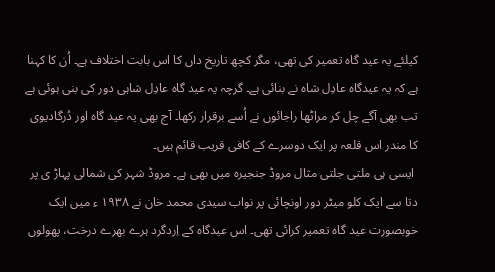کیلئے یہ عید گاہ تعمیر کی تھی، مگر کچھ تاریخ داں کا اس بابت اختلاف ہے۔ اُن کا کہنا ہے کہ یہ عیدگاہ عادِل شاہ نے بنائی ہے۔ گرچہ یہ عید گاہ عادِل شاہی دور کی بنی ہوئی ہے تب بھی آگے چل کر مراٹھا راجائوں نے اُسے برقرار رکھا۔ آج بھی یہ عید گاہ اور دُرگادیوی کا مندر اس قلعہ پر ایک دوسرے کے کافی قریب قائم ہیں۔
 ایسی ہی ملتی جلتی مثال مروڈ جنجیرہ میں بھی ہے۔ مروڈ شہر کی شمالی پہاڑ ی پر دتا سے ایک کلو میٹر دور اونچائی پر نواب سیدی محمد خان نے ۱۹۳۸ ء میں ایک خوبصورت عید گاہ تعمیر کرائی تھی۔ اس عیدگاہ کے اِردگرد ہرے بھرے درخت، پھولوں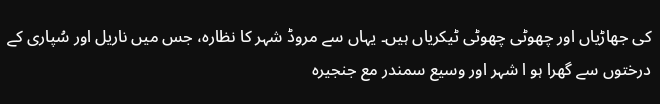کی جھاڑیاں اور چھوٹی چھوٹی ٹیکریاں ہیں۔ یہاں سے مروڈ شہر کا نظارہ، جس میں ناریل اور سُپاری کے درختوں سے گھرا ہو ا شہر اور وسیع سمندر مع جنجیرہ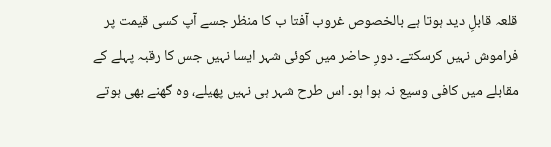قلعہ قابلِ دید ہوتا ہے بالخصوص غروب آفتا ب کا منظر جسے آپ کسی قیمت پر فراموش نہیں کرسکتے۔ دورِ حاضر میں کوئی شہر ایسا نہیں جس کا رقبہ پہلے کے مقابلے میں کافی وسیع نہ ہوا ہو۔ اس طرح شہر ہی نہیں پھیلے، وہ گھنے بھی ہوتے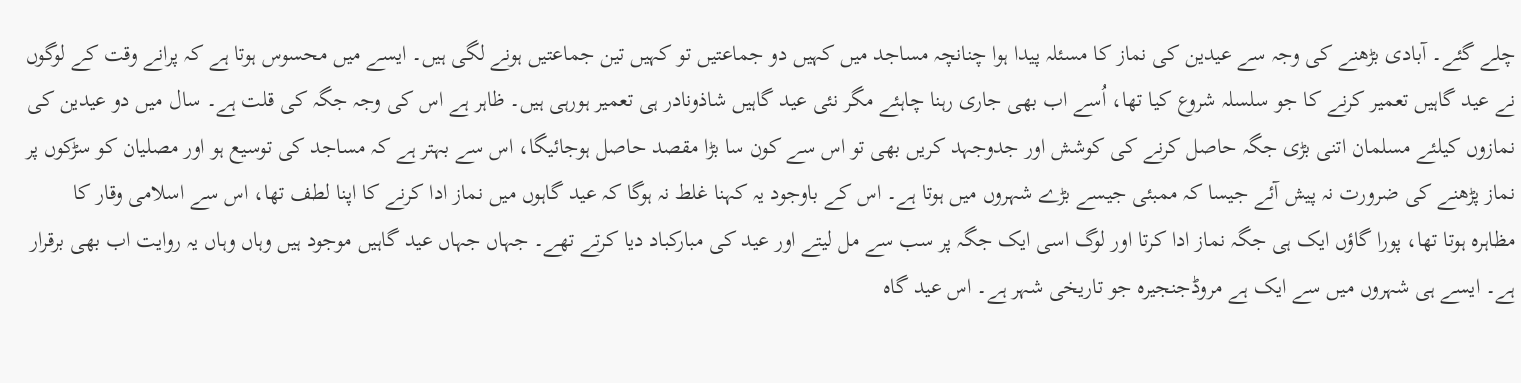چلے گئے۔ آبادی بڑھنے کی وجہ سے عیدین کی نماز کا مسئلہ پیدا ہوا چنانچہ مساجد میں کہیں دو جماعتیں تو کہیں تین جماعتیں ہونے لگی ہیں۔ ایسے میں محسوس ہوتا ہے کہ پرانے وقت کے لوگوں نے عید گاہیں تعمیر کرنے کا جو سلسلہ شروع کیا تھا، اُسے اب بھی جاری رہنا چاہئے مگر نئی عید گاہیں شاذونادر ہی تعمیر ہورہی ہیں۔ ظاہر ہے اس کی وجہ جگہ کی قلت ہے۔ سال میں دو عیدین کی نمازوں کیلئے مسلمان اتنی بڑی جگہ حاصل کرنے کی کوشش اور جدوجہد کریں بھی تو اس سے کون سا بڑا مقصد حاصل ہوجائیگا، اس سے بہتر ہے کہ مساجد کی توسیع ہو اور مصلیان کو سڑکوں پر نماز پڑھنے کی ضرورت نہ پیش آئے جیسا کہ ممبئی جیسے بڑے شہروں میں ہوتا ہے۔ اس کے باوجود یہ کہنا غلط نہ ہوگا کہ عید گاہوں میں نماز ادا کرنے کا اپنا لطف تھا، اس سے اسلامی وقار کا مظاہرہ ہوتا تھا، پورا گاؤں ایک ہی جگہ نماز ادا کرتا اور لوگ اسی ایک جگہ پر سب سے مل لیتے اور عید کی مبارکباد دیا کرتے تھے۔ جہاں جہاں عید گاہیں موجود ہیں وہاں وہاں یہ روایت اب بھی برقرار ہے۔ ایسے ہی شہروں میں سے ایک ہے مروڈجنجیرہ جو تاریخی شہر ہے۔ اس عید گاہ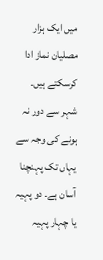میں ایک ہزار مصلیان نماز ادا کرسکتے ہیں۔ شہر سے دور نہ ہونے کی وجہ سے یہاں تک پہنچنا آسان ہے۔ دو پہیہ یا چہار پہیہ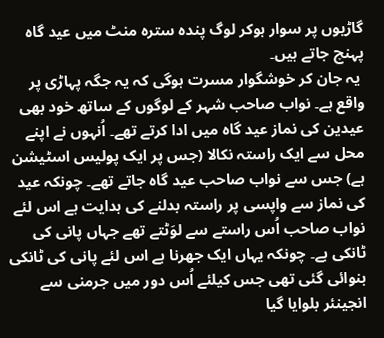گاڑیوں پر سوار ہوکر لوگ پندہ سترہ منٹ میں عید گاہ پہنچ جاتے ہیں۔
 یہ جان کر خوشگوار مسرت ہوگی کہ یہ جگہ پہاڑی پر واقع ہے۔ نواب صاحب شہر کے لوگوں کے ساتھ خود بھی عیدین کی نماز عید گاہ میں ادا کرتے تھے۔ اُنہوں نے اپنے محل سے ایک راستہ نکالا (جس پر ایک پولیس اسٹیشن ہے) جس سے نواب صاحب عید گاہ جاتے تھے۔ چونکہ عید کی نماز سے واپسی پر راستہ بدلنے کی ہدایت ہے اس لئے نواب صاحب اُس راستے سے لوَٹتے تھے جہاں پانی کی ٹانکی ہے۔ چونکہ یہاں ایک جھرنا ہے اس لئے پانی کی ٹانکی بنوائی گئی تھی جس کیلئے اُس دور میں جرمنی سے انجینئر بلوایا گیا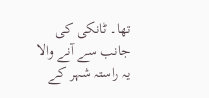تھا۔ ٹانکی کی جانب سے آنے والا یہ راستہ شہر کے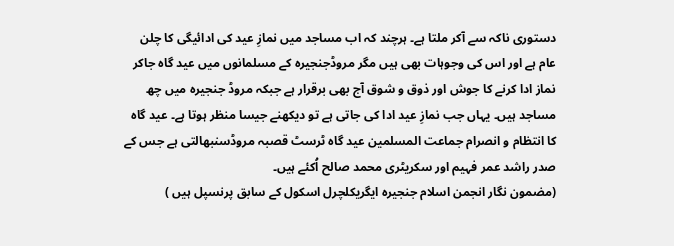دستوری ناکہ سے آکر ملتا ہے۔ ہرچند کہ اب مساجد میں نمازِ عید کی ادائیگی کا چلن عام ہے اور اس کی وجوہات بھی ہیں مگر مروڈجنجیرہ کے مسلمانوں میں عید گاہ جاکر نماز ادا کرنے کا جوش اور ذوق و شوق آج بھی برقرار ہے جبکہ مروڈ جنجیرہ میں چھ مساجد ہیں۔ یہاں جب نمازِ عید ادا کی جاتی ہے تو دیکھنے جیسا منظر ہوتا ہے۔ عید گاہ کا انتظام و انصرام جماعت المسلمین عید گاہ ٹرسٹ قصبہ مروڈسنبھالتی ہے جس کے صدر راشد عمر فہیم اور سکریٹری محمد صالح اُکئے ہیں۔
(مضمون نگار انجمن اسلام جنجیرہ ایگریکلچرل اسکول کے سابق پرنسپل ہیں )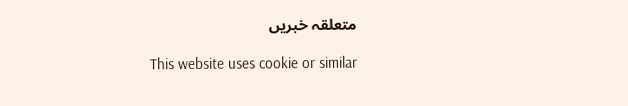متعلقہ خبریں

This website uses cookie or similar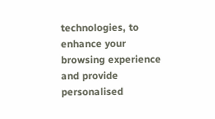technologies, to enhance your browsing experience and provide personalised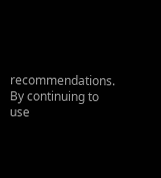recommendations. By continuing to use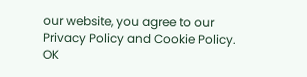our website, you agree to our Privacy Policy and Cookie Policy. OK